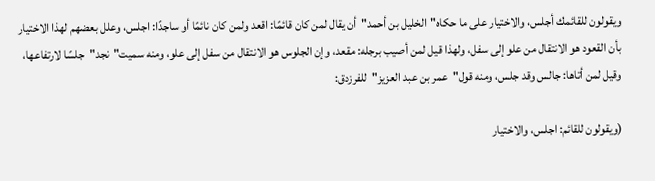ويقولون للقائمك أجلس، والاختيار على ما حكاه"الخليل بن أحمد"أن يقال لمن كان قائمًا: اقعد ولمن كان نائمًا أو ساجدًا: اجلس، وعلل بعضهم لهذا الاختيار بأن القعود هو الانتقال من علو إلى سفل، ولهذا قيل لمن أصيب برجله: مقعد، وإن الجلوس هو الانتقال من سفل إلى علو، ومنه سميت"نجد"جلسًا لارتفاعها، وقيل لمن أتاها: جالس وقد جلس، ومنه قول"عمر بن عبد العزيز"للفرزدق:

(ويقولون للقائم: اجلس، والاختيار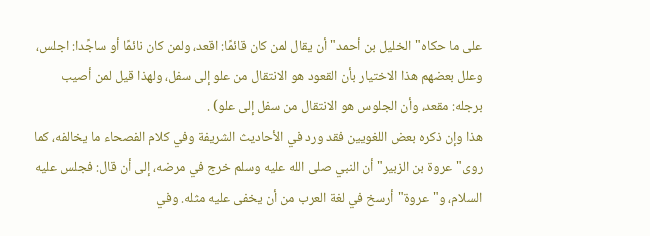على ما حكاه"الخليل بن أحمد"أن يقال لمن كان قائمًا: اقعد، ولمن كان نائمًا أو ساجًدا: اجلس، وعلل بعضهم هذا الاختيار بأن القعود هو الانتقال من علو إلى سفل، ولهذا قيل لمن أصيب برجله: مقعد، وأن الجلوس هو الانتقال من سفل إلى علو) .
هذا وإن ذكره بعض اللغويين فقد ورد في الأحاديث الشريفة وفي كلام الفصحاء ما يخالفه، كما روى"عروة بن الزبير"أن النبي صلى الله عليه وسلم خرج في مرضه، إلى أن قال: فجلس عليه السلام، و"عروة"أرسخ في لغة العرب من أن يخفى عليه مثله. وفي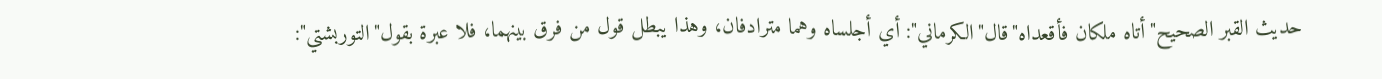حديث القبر الصحيح"أتاه ملكان فأقعداه"قال"الكرماني": أي أجلساه وهما مترادفان، وهذا يبطل قول من فرق بينهما، فلا عبرة بقول"التوربشتي":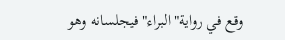وقع في رواية"البراء"فيجلسانه وهو